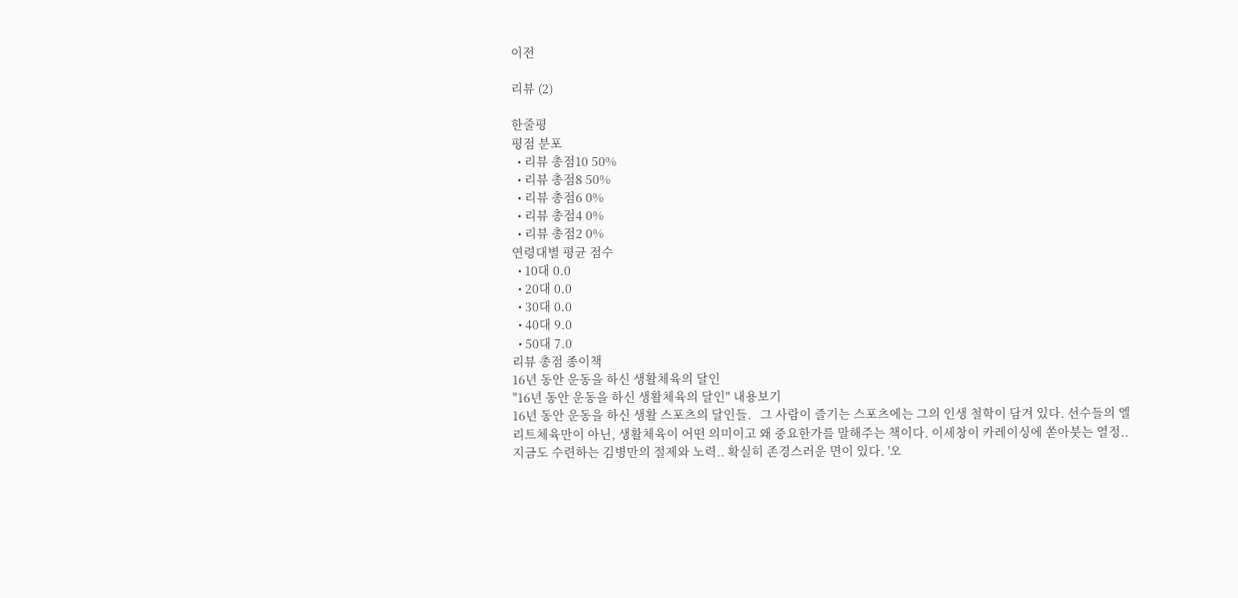이전

리뷰 (2)

한줄평
평점 분포
  • 리뷰 총점10 50%
  • 리뷰 총점8 50%
  • 리뷰 총점6 0%
  • 리뷰 총점4 0%
  • 리뷰 총점2 0%
연령대별 평균 점수
  • 10대 0.0
  • 20대 0.0
  • 30대 0.0
  • 40대 9.0
  • 50대 7.0
리뷰 총점 종이책
16년 동안 운동을 하신 생활체육의 달인
"16년 동안 운동을 하신 생활체육의 달인" 내용보기
16년 동안 운동을 하신 생활 스포츠의 달인들.   그 사람이 즐기는 스포츠에는 그의 인생 철학이 담겨 있다. 선수들의 엘리트체육만이 아닌, 생활체육이 어떤 의미이고 왜 중요한가를 말해주는 책이다. 이세창이 카레이싱에 쏟아붓는 열정.. 지금도 수련하는 김병만의 절제와 노력.. 확실히 존경스러운 면이 있다. '오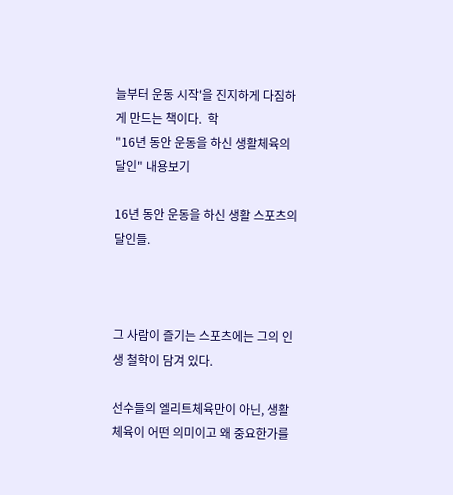늘부터 운동 시작'을 진지하게 다짐하게 만드는 책이다.  학
"16년 동안 운동을 하신 생활체육의 달인" 내용보기

16년 동안 운동을 하신 생활 스포츠의 달인들.



그 사람이 즐기는 스포츠에는 그의 인생 철학이 담겨 있다.

선수들의 엘리트체육만이 아닌, 생활체육이 어떤 의미이고 왜 중요한가를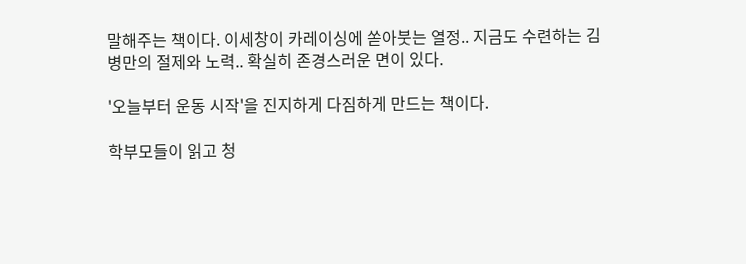말해주는 책이다. 이세창이 카레이싱에 쏟아붓는 열정.. 지금도 수련하는 김병만의 절제와 노력.. 확실히 존경스러운 면이 있다.

'오늘부터 운동 시작'을 진지하게 다짐하게 만드는 책이다.

학부모들이 읽고 청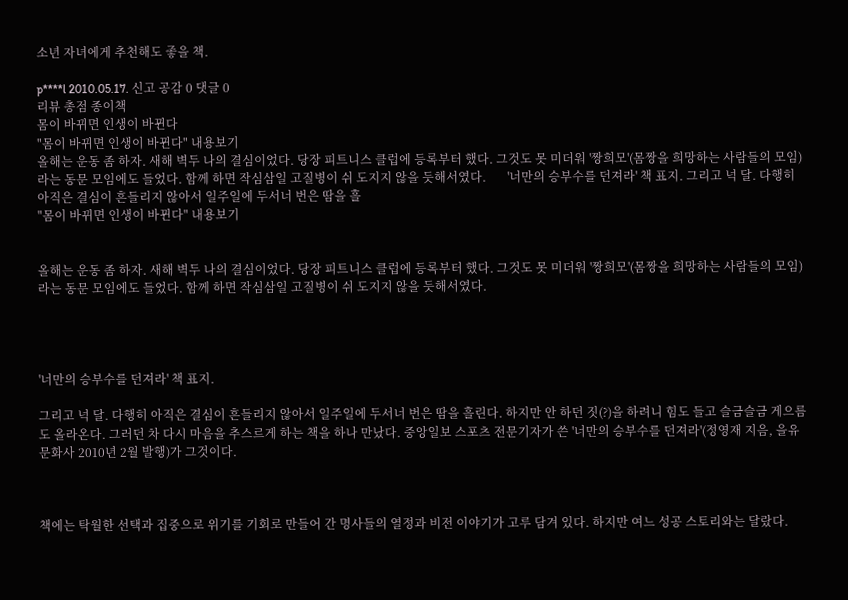소년 자녀에게 추천해도 좋을 책.

p****l 2010.05.17. 신고 공감 0 댓글 0
리뷰 총점 종이책
몸이 바뀌면 인생이 바뀐다
"몸이 바뀌면 인생이 바뀐다" 내용보기
올해는 운동 좀 하자. 새해 벽두 나의 결심이었다. 당장 피트니스 클럽에 등록부터 했다. 그것도 못 미더워 '짱희모'(몸짱을 희망하는 사람들의 모임)라는 동문 모임에도 들었다. 함께 하면 작심삼일 고질병이 쉬 도지지 않을 듯해서였다.       '너만의 승부수를 던져라' 책 표지. 그리고 넉 달. 다행히 아직은 결심이 흔들리지 않아서 일주일에 두서너 번은 땀을 흘
"몸이 바뀌면 인생이 바뀐다" 내용보기


올해는 운동 좀 하자. 새해 벽두 나의 결심이었다. 당장 피트니스 클럽에 등록부터 했다. 그것도 못 미더워 '짱희모'(몸짱을 희망하는 사람들의 모임)라는 동문 모임에도 들었다. 함께 하면 작심삼일 고질병이 쉬 도지지 않을 듯해서였다.




'너만의 승부수를 던져라' 책 표지.

그리고 넉 달. 다행히 아직은 결심이 흔들리지 않아서 일주일에 두서너 번은 땀을 흘린다. 하지만 안 하던 짓(?)을 하려니 힘도 들고 슬금슬금 게으름도 올라온다. 그러던 차 다시 마음을 추스르게 하는 책을 하나 만났다. 중앙일보 스포츠 전문기자가 쓴 '너만의 승부수를 던져라'(정영재 지음, 을유문화사 2010년 2월 발행)가 그것이다.



책에는 탁월한 선택과 집중으로 위기를 기회로 만들어 간 명사들의 열정과 비전 이야기가 고루 담겨 있다. 하지만 여느 성공 스토리와는 달랐다.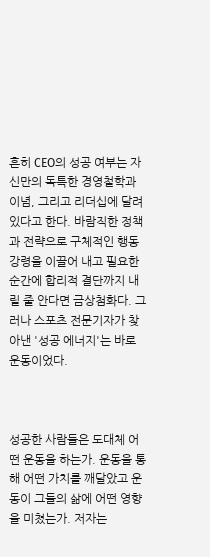흔히 CEO의 성공 여부는 자신만의 독특한 경영철학과 이념, 그리고 리더십에 달려 있다고 한다. 바람직한 정책과 전략으로 구체적인 행동 강령을 이끌어 내고 필요한 순간에 합리적 결단까지 내릴 줄 안다면 금상첨화다. 그러나 스포츠 전문기자가 찾아낸 '성공 에너지'는 바로 운동이었다.



성공한 사람들은 도대체 어떤 운동을 하는가. 운동을 통해 어떤 가치를 깨달았고 운동이 그들의 삶에 어떤 영향을 미쳤는가. 저자는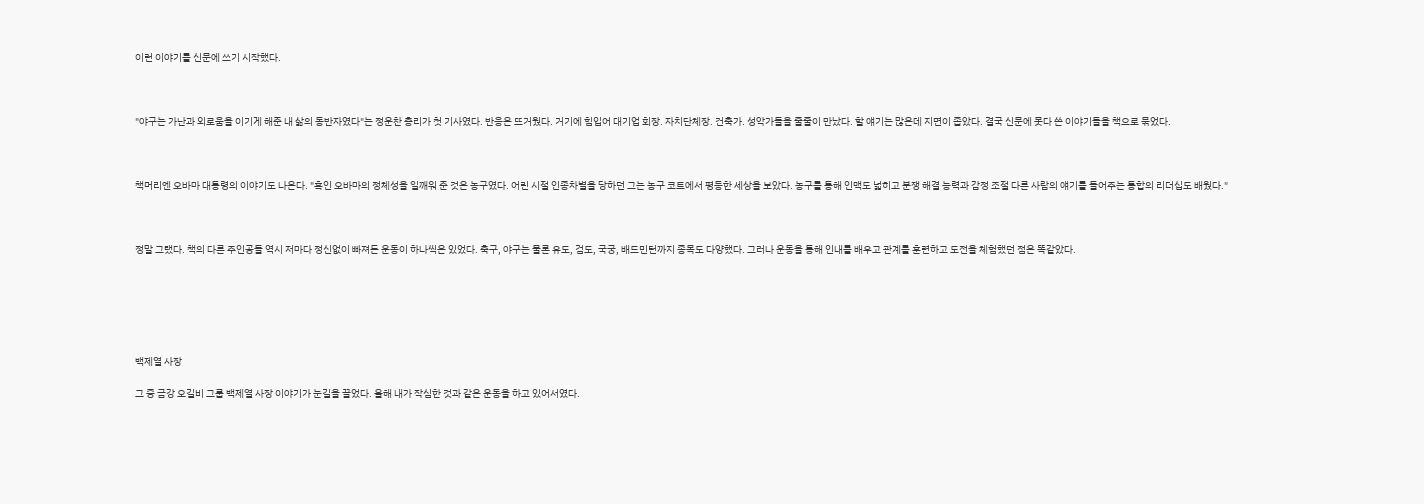이런 이야기를 신문에 쓰기 시작했다.



"야구는 가난과 외로움을 이기게 해준 내 삶의 동반자였다"는 정운찬 총리가 첫 기사였다. 반응은 뜨거웠다. 거기에 힘입어 대기업 회장. 자치단체장. 건축가. 성악가들을 줄줄이 만났다. 할 얘기는 많은데 지면이 좁았다. 결국 신문에 못다 쓴 이야기들을 책으로 묶었다.



책머리엔 오바마 대통령의 이야기도 나온다. "흑인 오바마의 정체성을 일깨워 준 것은 농구였다. 어린 시절 인종차별을 당하던 그는 농구 코트에서 평등한 세상을 보았다. 농구를 통해 인맥도 넓히고 분쟁 해결 능력과 감정 조절 다른 사람의 얘기를 들어주는 통합의 리더십도 배웠다."



정말 그랬다. 책의 다른 주인공들 역시 저마다 정신없이 빠져든 운동이 하나씩은 있었다. 축구, 야구는 물론 유도, 검도, 국궁, 배드민턴까지 종목도 다양했다. 그러나 운동을 통해 인내를 배우고 관계를 훈련하고 도전을 체험했던 점은 똑같았다.






백제열 사장

그 중 금강 오길비 그룹 백제열 사장 이야기가 눈길을 끌었다. 올해 내가 작심한 것과 같은 운동을 하고 있어서였다.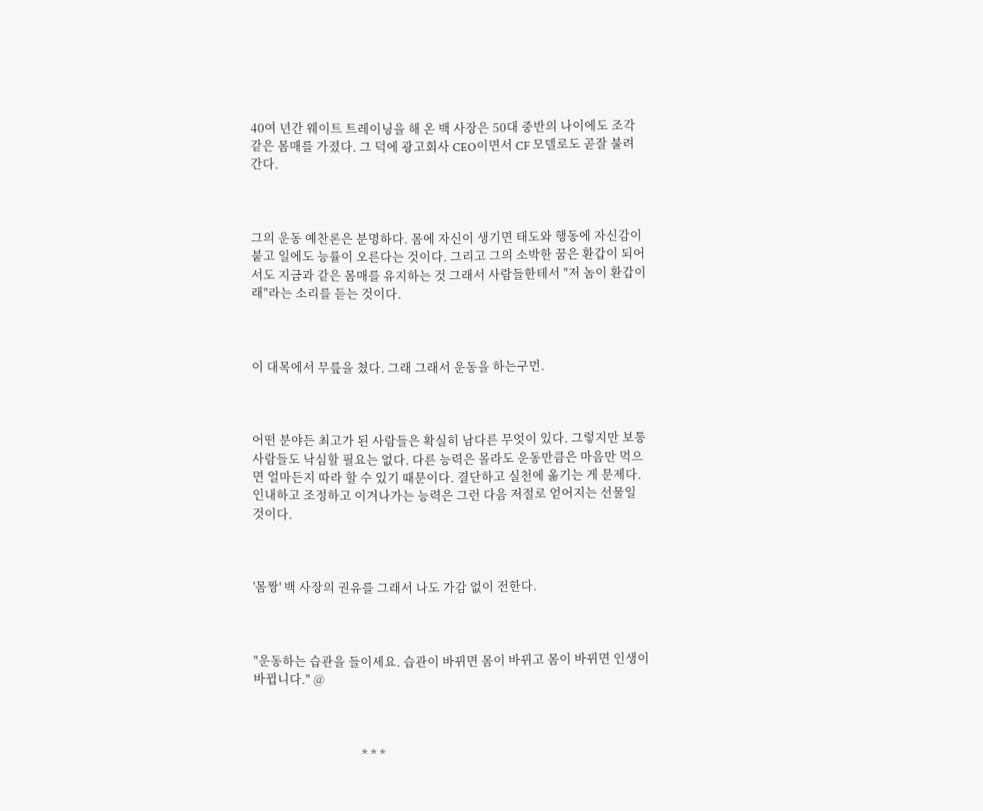40여 년간 웨이트 트레이닝을 해 온 백 사장은 50대 중반의 나이에도 조각 같은 몸매를 가졌다. 그 덕에 광고회사 CEO이면서 CF 모델로도 곧잘 불려 간다.



그의 운동 예찬론은 분명하다. 몸에 자신이 생기면 태도와 행동에 자신감이 붙고 일에도 능률이 오른다는 것이다. 그리고 그의 소박한 꿈은 환갑이 되어서도 지금과 같은 몸매를 유지하는 것 그래서 사람들한테서 "저 놈이 환갑이래"라는 소리를 듣는 것이다.



이 대목에서 무릎을 쳤다. 그래 그래서 운동을 하는구먼.



어떤 분야든 최고가 된 사람들은 확실히 남다른 무엇이 있다. 그렇지만 보통 사람들도 낙심할 필요는 없다. 다른 능력은 몰라도 운동만큼은 마음만 먹으면 얼마든지 따라 할 수 있기 때문이다. 결단하고 실천에 옮기는 게 문제다. 인내하고 조정하고 이겨나가는 능력은 그런 다음 저절로 얻어지는 선물일 것이다.



'몸짱' 백 사장의 권유를 그래서 나도 가감 없이 전한다.



"운동하는 습관을 들이세요. 습관이 바뀌면 몸이 바뀌고 몸이 바뀌면 인생이 바뀝니다." @



                                    * * *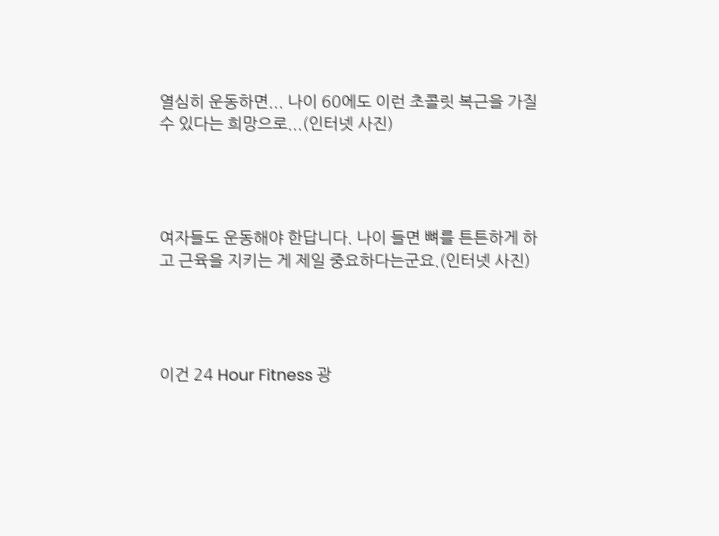열심히 운동하면... 나이 60에도 이런 초콜릿 복근을 가질 수 있다는 희망으로...(인터넷 사진)




여자들도 운동해야 한답니다. 나이 들면 뼈를 튼튼하게 하고 근육을 지키는 게 제일 중요하다는군요.(인터넷 사진)




이건 24 Hour Fitness 광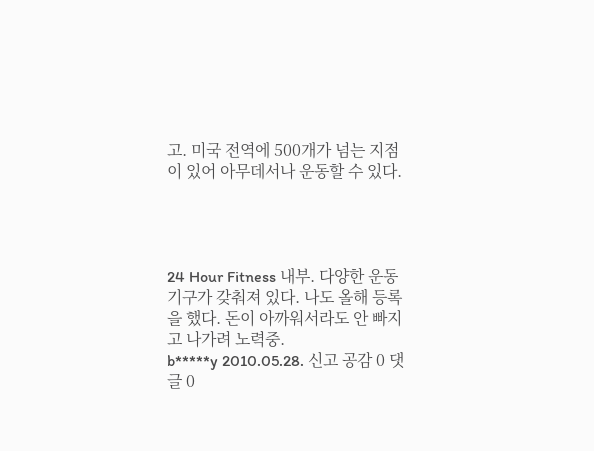고. 미국 전역에 500개가 넘는 지점이 있어 아무데서나 운동할 수 있다.




24 Hour Fitness 내부. 다양한 운동기구가 갖춰져 있다. 나도 올해 등록을 했다. 돈이 아까워서라도 안 빠지고 나가려 노력중.
b*****y 2010.05.28. 신고 공감 0 댓글 0